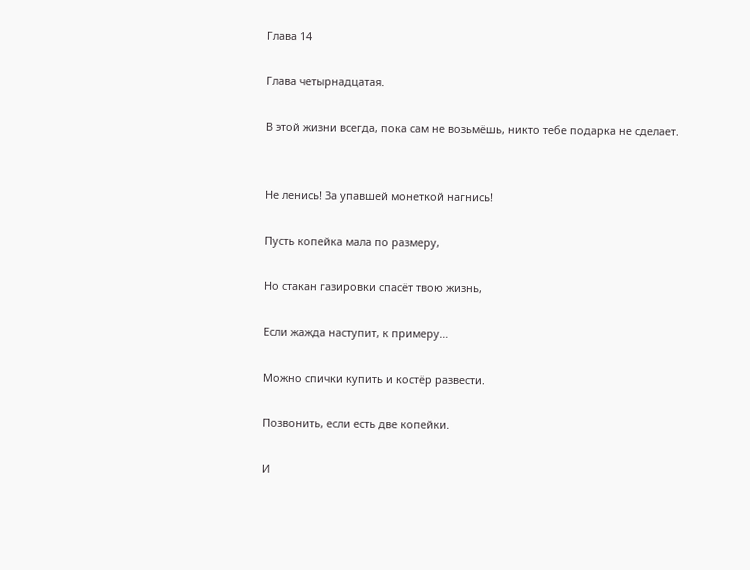Глава 14

Глава четырнадцатая.

В этой жизни всегда, пока сам не возьмёшь, никто тебе подарка не сделает.


Не ленись! За упавшей монеткой нагнись!

Пусть копейка мала по размеру,

Но стакан газировки спасёт твою жизнь,

Если жажда наступит, к примеру…

Можно спички купить и костёр развести.

Позвонить, если есть две копейки.

И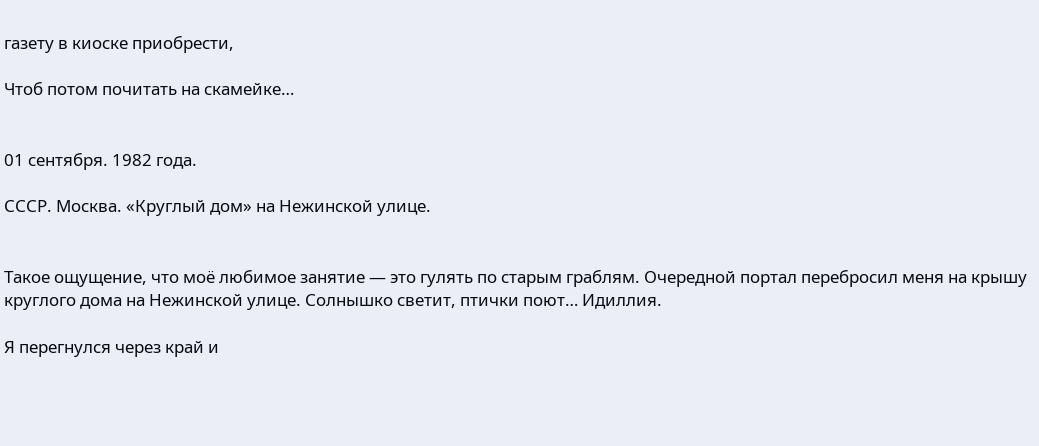газету в киоске приобрести,

Чтоб потом почитать на скамейке…


01 сентября. 1982 года.

СССР. Москва. «Круглый дом» на Нежинской улице.


Такое ощущение, что моё любимое занятие — это гулять по старым граблям. Очередной портал перебросил меня на крышу круглого дома на Нежинской улице. Солнышко светит, птички поют… Идиллия.

Я перегнулся через край и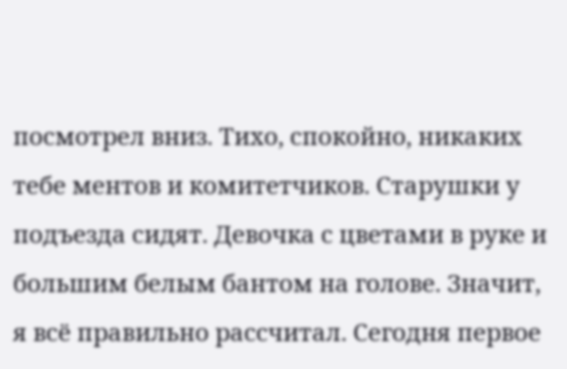посмотрел вниз. Тихо, спокойно, никаких тебе ментов и комитетчиков. Старушки у подъезда сидят. Девочка с цветами в руке и большим белым бантом на голове. Значит, я всё правильно рассчитал. Сегодня первое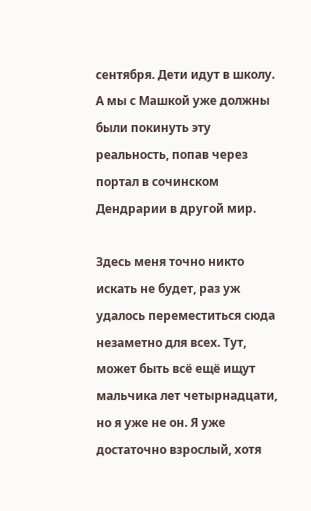сентября. Дети идут в школу. А мы с Машкой уже должны были покинуть эту реальность, попав через портал в сочинском Дендрарии в другой мир.

Здесь меня точно никто искать не будет, раз уж удалось переместиться сюда незаметно для всех. Тут, может быть всё ещё ищут мальчика лет четырнадцати, но я уже не он. Я уже достаточно взрослый, хотя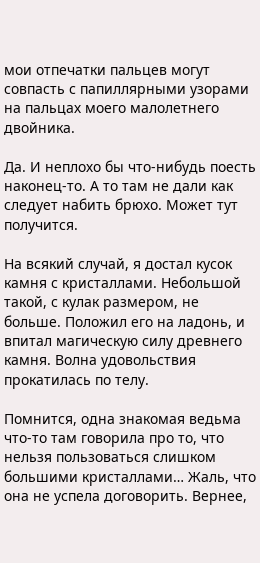мои отпечатки пальцев могут совпасть с папиллярными узорами на пальцах моего малолетнего двойника.

Да. И неплохо бы что-нибудь поесть наконец-то. А то там не дали как следует набить брюхо. Может тут получится.

На всякий случай, я достал кусок камня с кристаллами. Небольшой такой, с кулак размером, не больше. Положил его на ладонь, и впитал магическую силу древнего камня. Волна удовольствия прокатилась по телу.

Помнится, одна знакомая ведьма что-то там говорила про то, что нельзя пользоваться слишком большими кристаллами… Жаль, что она не успела договорить. Вернее,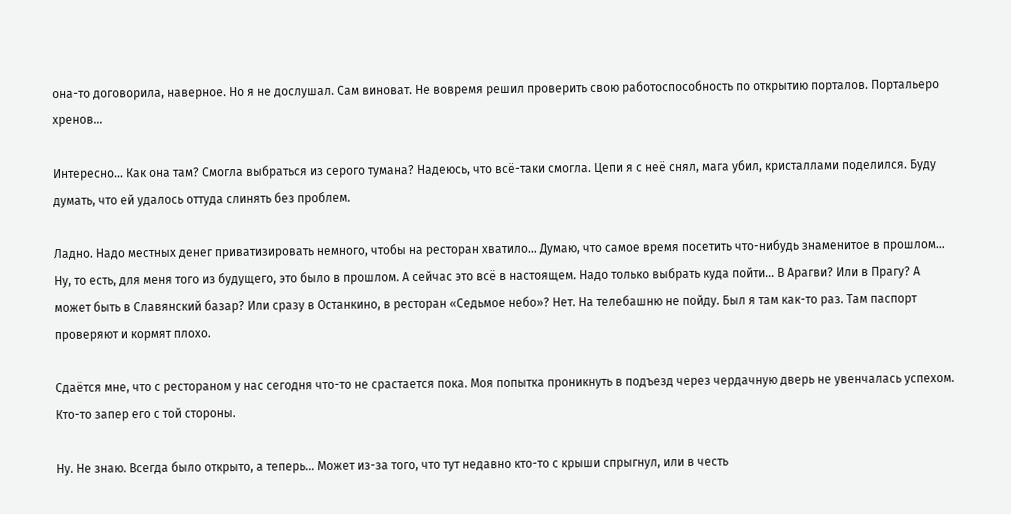она-то договорила, наверное. Но я не дослушал. Сам виноват. Не вовремя решил проверить свою работоспособность по открытию порталов. Портальеро хренов…

Интересно… Как она там? Смогла выбраться из серого тумана? Надеюсь, что всё-таки смогла. Цепи я с неё снял, мага убил, кристаллами поделился. Буду думать, что ей удалось оттуда слинять без проблем.

Ладно. Надо местных денег приватизировать немного, чтобы на ресторан хватило… Думаю, что самое время посетить что-нибудь знаменитое в прошлом… Ну, то есть, для меня того из будущего, это было в прошлом. А сейчас это всё в настоящем. Надо только выбрать куда пойти… В Арагви? Или в Прагу? А может быть в Славянский базар? Или сразу в Останкино, в ресторан «Седьмое небо»? Нет. На телебашню не пойду. Был я там как-то раз. Там паспорт проверяют и кормят плохо.

Сдаётся мне, что с рестораном у нас сегодня что-то не срастается пока. Моя попытка проникнуть в подъезд через чердачную дверь не увенчалась успехом. Кто-то запер его с той стороны.

Ну. Не знаю. Всегда было открыто, а теперь… Может из-за того, что тут недавно кто-то с крыши спрыгнул, или в честь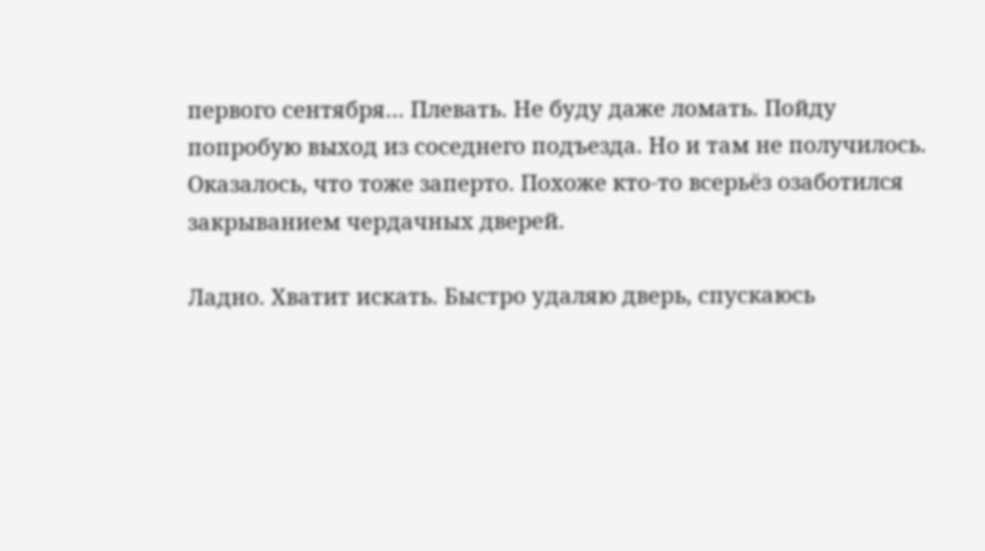первого сентября… Плевать. Не буду даже ломать. Пойду попробую выход из соседнего подъезда. Но и там не получилось. Оказалось, что тоже заперто. Похоже кто-то всерьёз озаботился закрыванием чердачных дверей.

Ладно. Хватит искать. Быстро удаляю дверь, спускаюсь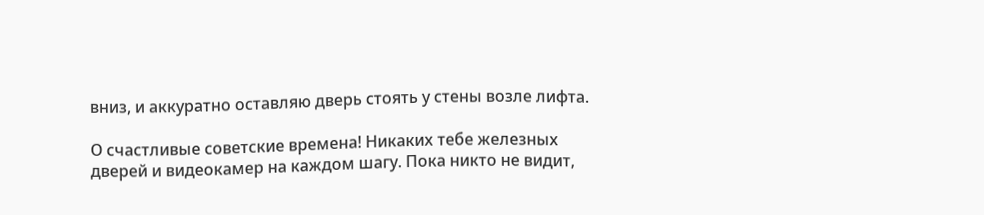вниз, и аккуратно оставляю дверь стоять у стены возле лифта.

О счастливые советские времена! Никаких тебе железных дверей и видеокамер на каждом шагу. Пока никто не видит,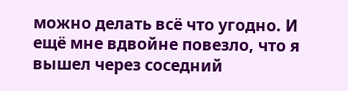можно делать всё что угодно. И ещё мне вдвойне повезло, что я вышел через соседний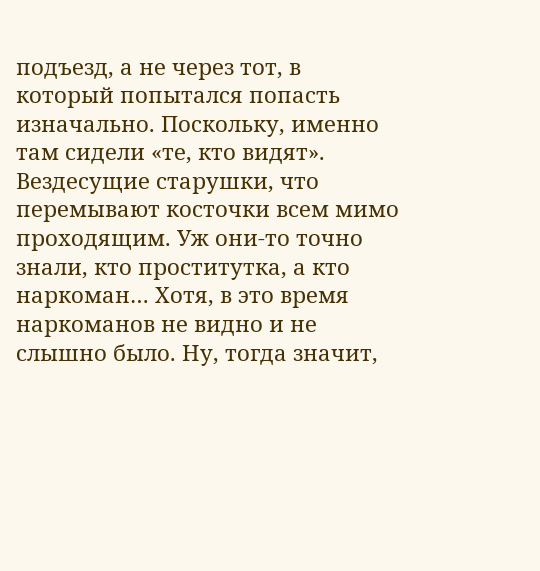подъезд, а не через тот, в который попытался попасть изначально. Поскольку, именно там сидели «те, кто видят». Вездесущие старушки, что перемывают косточки всем мимо проходящим. Уж они-то точно знали, кто проститутка, а кто наркоман… Хотя, в это время наркоманов не видно и не слышно было. Ну, тогда значит,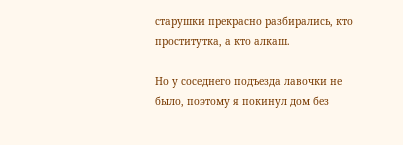старушки прекрасно разбирались, кто проститутка, а кто алкаш.

Но у соседнего подъезда лавочки не было, поэтому я покинул дом без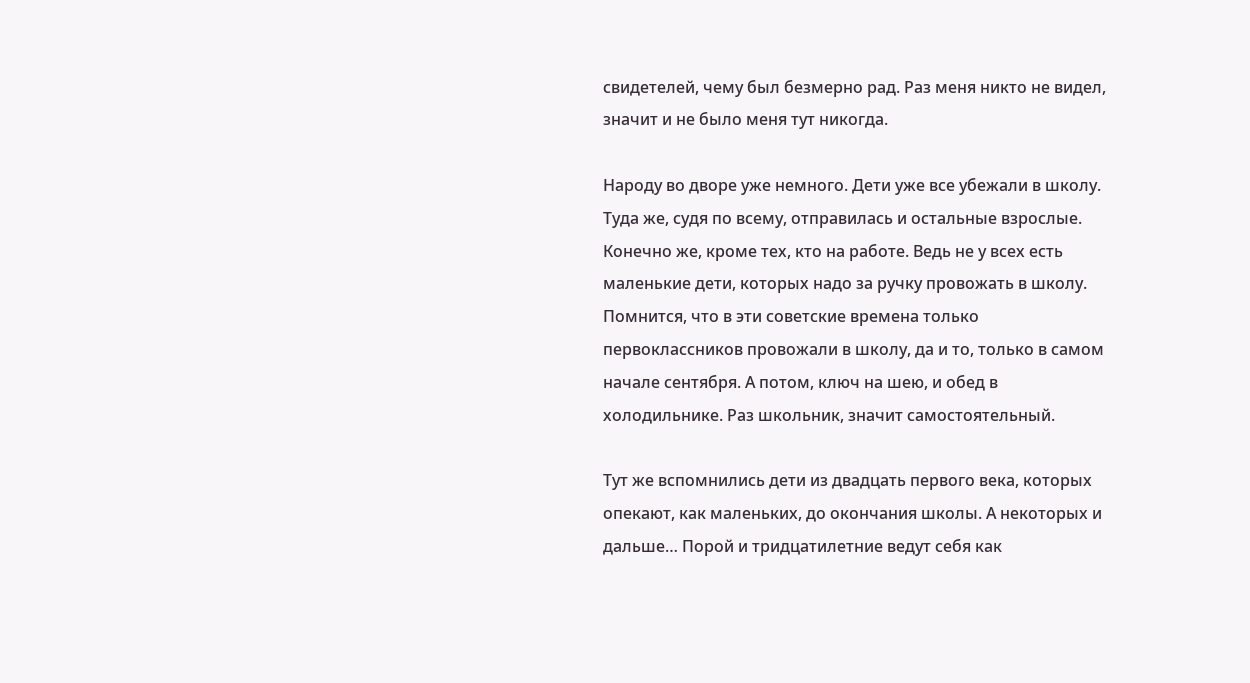свидетелей, чему был безмерно рад. Раз меня никто не видел, значит и не было меня тут никогда.

Народу во дворе уже немного. Дети уже все убежали в школу. Туда же, судя по всему, отправилась и остальные взрослые. Конечно же, кроме тех, кто на работе. Ведь не у всех есть маленькие дети, которых надо за ручку провожать в школу. Помнится, что в эти советские времена только первоклассников провожали в школу, да и то, только в самом начале сентября. А потом, ключ на шею, и обед в холодильнике. Раз школьник, значит самостоятельный.

Тут же вспомнились дети из двадцать первого века, которых опекают, как маленьких, до окончания школы. А некоторых и дальше… Порой и тридцатилетние ведут себя как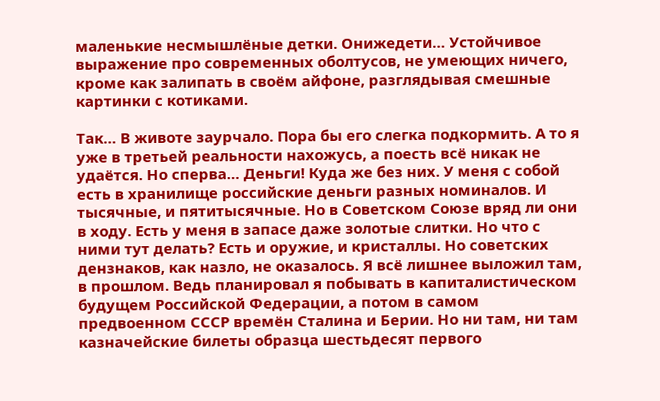маленькие несмышлёные детки. Онижедети… Устойчивое выражение про современных оболтусов, не умеющих ничего, кроме как залипать в своём айфоне, разглядывая смешные картинки с котиками.

Так… В животе заурчало. Пора бы его слегка подкормить. А то я уже в третьей реальности нахожусь, а поесть всё никак не удаётся. Но сперва… Деньги! Куда же без них. У меня с собой есть в хранилище российские деньги разных номиналов. И тысячные, и пятитысячные. Но в Советском Союзе вряд ли они в ходу. Есть у меня в запасе даже золотые слитки. Но что с ними тут делать? Есть и оружие, и кристаллы. Но советских дензнаков, как назло, не оказалось. Я всё лишнее выложил там, в прошлом. Ведь планировал я побывать в капиталистическом будущем Российской Федерации, а потом в самом предвоенном СССР времён Сталина и Берии. Но ни там, ни там казначейские билеты образца шестьдесят первого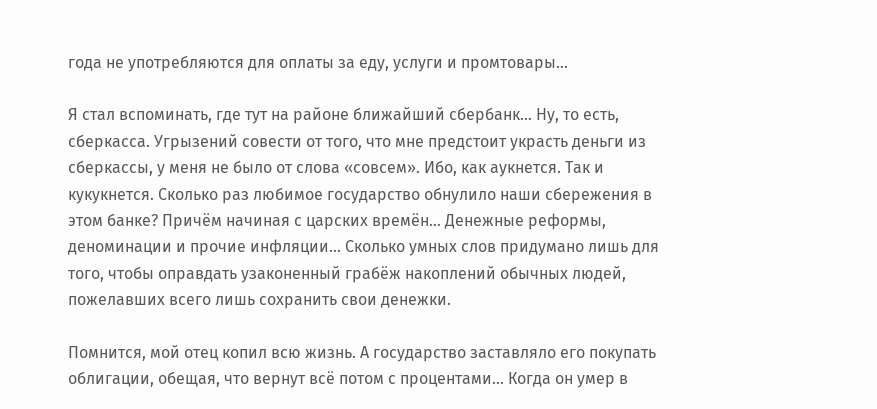года не употребляются для оплаты за еду, услуги и промтовары…

Я стал вспоминать, где тут на районе ближайший сбербанк… Ну, то есть, сберкасса. Угрызений совести от того, что мне предстоит украсть деньги из сберкассы, у меня не было от слова «совсем». Ибо, как аукнется. Так и кукукнется. Сколько раз любимое государство обнулило наши сбережения в этом банке? Причём начиная с царских времён… Денежные реформы, деноминации и прочие инфляции… Сколько умных слов придумано лишь для того, чтобы оправдать узаконенный грабёж накоплений обычных людей, пожелавших всего лишь сохранить свои денежки.

Помнится, мой отец копил всю жизнь. А государство заставляло его покупать облигации, обещая, что вернут всё потом с процентами… Когда он умер в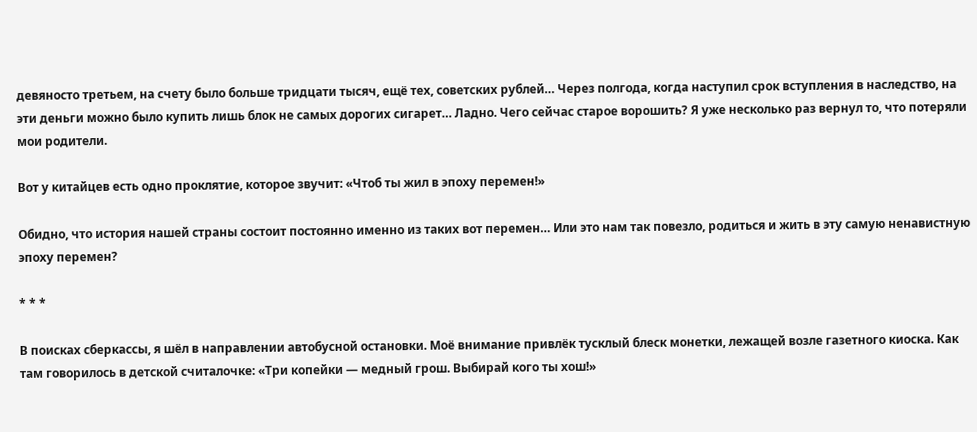девяносто третьем, на счету было больше тридцати тысяч, ещё тех, советских рублей… Через полгода, когда наступил срок вступления в наследство, на эти деньги можно было купить лишь блок не самых дорогих сигарет… Ладно. Чего сейчас старое ворошить? Я уже несколько раз вернул то, что потеряли мои родители.

Вот у китайцев есть одно проклятие, которое звучит: «Чтоб ты жил в эпоху перемен!»

Обидно, что история нашей страны состоит постоянно именно из таких вот перемен… Или это нам так повезло, родиться и жить в эту самую ненавистную эпоху перемен?

* * *

В поисках сберкассы, я шёл в направлении автобусной остановки. Моё внимание привлёк тусклый блеск монетки, лежащей возле газетного киоска. Как там говорилось в детской считалочке: «Три копейки — медный грош. Выбирай кого ты хош!»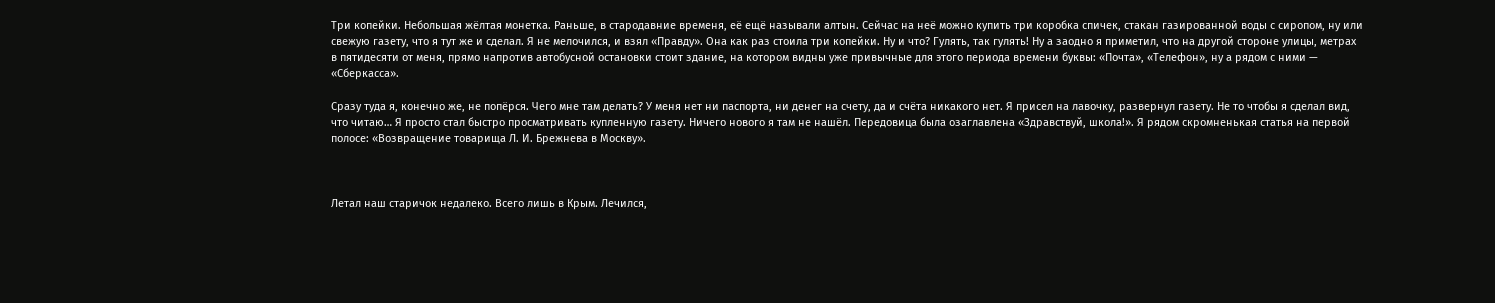Три копейки. Небольшая жёлтая монетка. Раньше, в стародавние временя, её ещё называли алтын. Сейчас на неё можно купить три коробка спичек, стакан газированной воды с сиропом, ну или свежую газету, что я тут же и сделал. Я не мелочился, и взял «Правду». Она как раз стоила три копейки. Ну и что? Гулять, так гулять! Ну а заодно я приметил, что на другой стороне улицы, метрах в пятидесяти от меня, прямо напротив автобусной остановки стоит здание, на котором видны уже привычные для этого периода времени буквы: «Почта», «Телефон», ну а рядом с ними — «Сберкасса».

Сразу туда я, конечно же, не попёрся. Чего мне там делать? У меня нет ни паспорта, ни денег на счету, да и счёта никакого нет. Я присел на лавочку, развернул газету. Не то чтобы я сделал вид, что читаю… Я просто стал быстро просматривать купленную газету. Ничего нового я там не нашёл. Передовица была озаглавлена «Здравствуй, школа!». Я рядом скромненькая статья на первой полосе: «Возвращение товарища Л. И. Брежнева в Москву».



Летал наш старичок недалеко. Всего лишь в Крым. Лечился,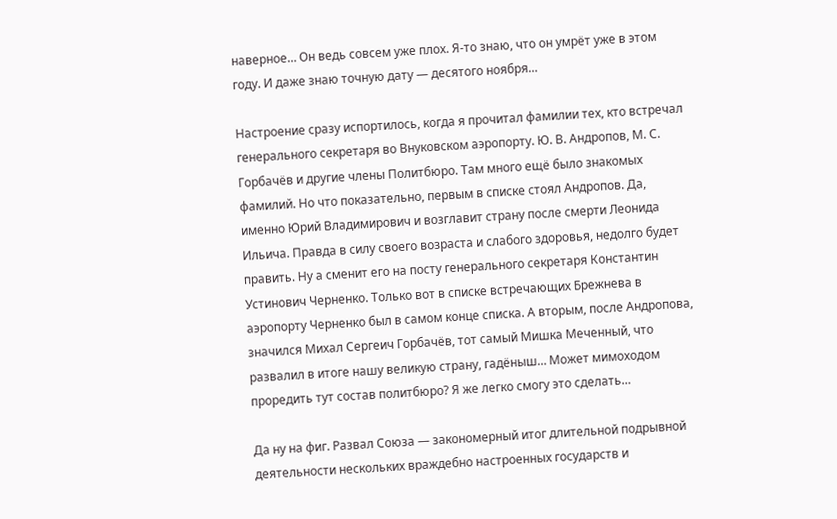наверное… Он ведь совсем уже плох. Я-то знаю, что он умрёт уже в этом году. И даже знаю точную дату — десятого ноября…

Настроение сразу испортилось, когда я прочитал фамилии тех, кто встречал генерального секретаря во Внуковском аэропорту. Ю. В. Андропов, М. С. Горбачёв и другие члены Политбюро. Там много ещё было знакомых фамилий. Но что показательно, первым в списке стоял Андропов. Да, именно Юрий Владимирович и возглавит страну после смерти Леонида Ильича. Правда в силу своего возраста и слабого здоровья, недолго будет править. Ну а сменит его на посту генерального секретаря Константин Устинович Черненко. Только вот в списке встречающих Брежнева в аэропорту Черненко был в самом конце списка. А вторым, после Андропова, значился Михал Сергеич Горбачёв, тот самый Мишка Меченный, что развалил в итоге нашу великую страну, гадёныш… Может мимоходом проредить тут состав политбюро? Я же легко смогу это сделать…

Да ну на фиг. Развал Союза — закономерный итог длительной подрывной деятельности нескольких враждебно настроенных государств и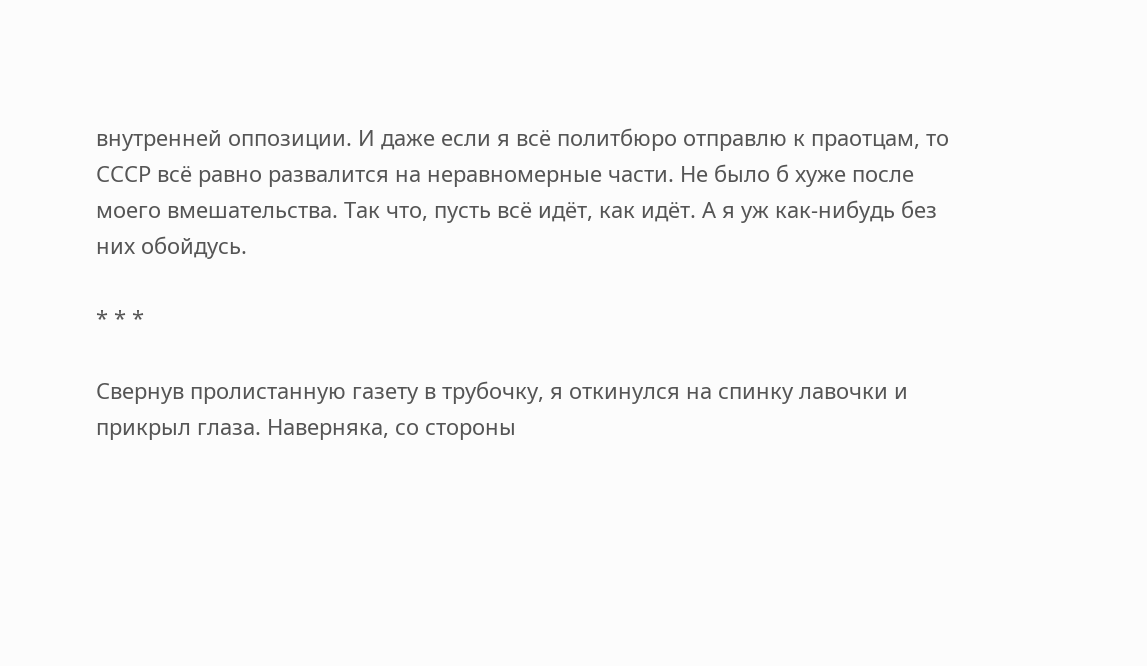внутренней оппозиции. И даже если я всё политбюро отправлю к праотцам, то СССР всё равно развалится на неравномерные части. Не было б хуже после моего вмешательства. Так что, пусть всё идёт, как идёт. А я уж как-нибудь без них обойдусь.

* * *

Свернув пролистанную газету в трубочку, я откинулся на спинку лавочки и прикрыл глаза. Наверняка, со стороны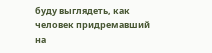буду выглядеть, как человек придремавший на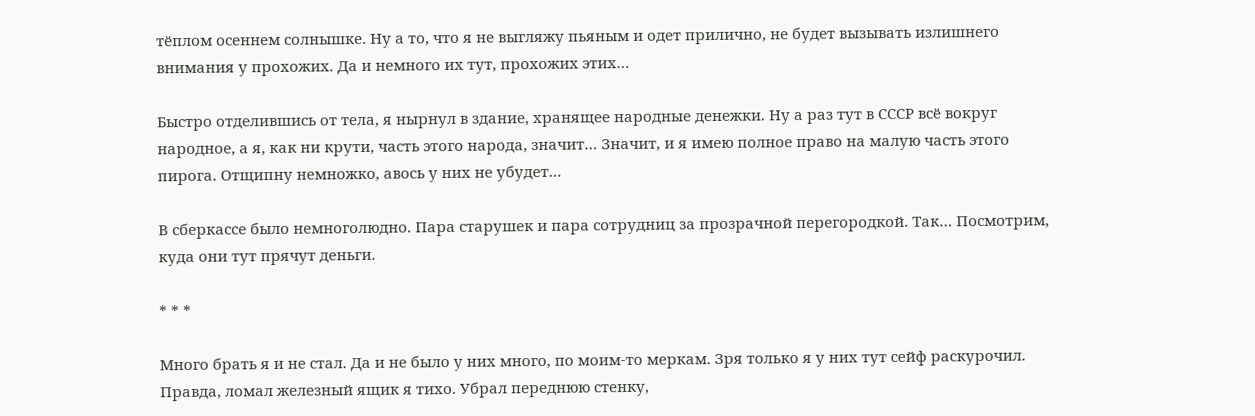тёплом осеннем солнышке. Ну а то, что я не выгляжу пьяным и одет прилично, не будет вызывать излишнего внимания у прохожих. Да и немного их тут, прохожих этих…

Быстро отделившись от тела, я нырнул в здание, хранящее народные денежки. Ну а раз тут в СССР всё вокруг народное, а я, как ни крути, часть этого народа, значит… Значит, и я имею полное право на малую часть этого пирога. Отщипну немножко, авось у них не убудет…

В сберкассе было немноголюдно. Пара старушек и пара сотрудниц за прозрачной перегородкой. Так… Посмотрим, куда они тут прячут деньги.

* * *

Много брать я и не стал. Да и не было у них много, по моим-то меркам. Зря только я у них тут сейф раскурочил. Правда, ломал железный ящик я тихо. Убрал переднюю стенку,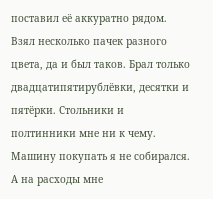поставил её аккуратно рядом. Взял несколько пачек разного цвета, да и был таков. Брал только двадцатипятирублёвки, десятки и пятёрки. Стольники и полтинники мне ни к чему. Машину покупать я не собирался. А на расходы мне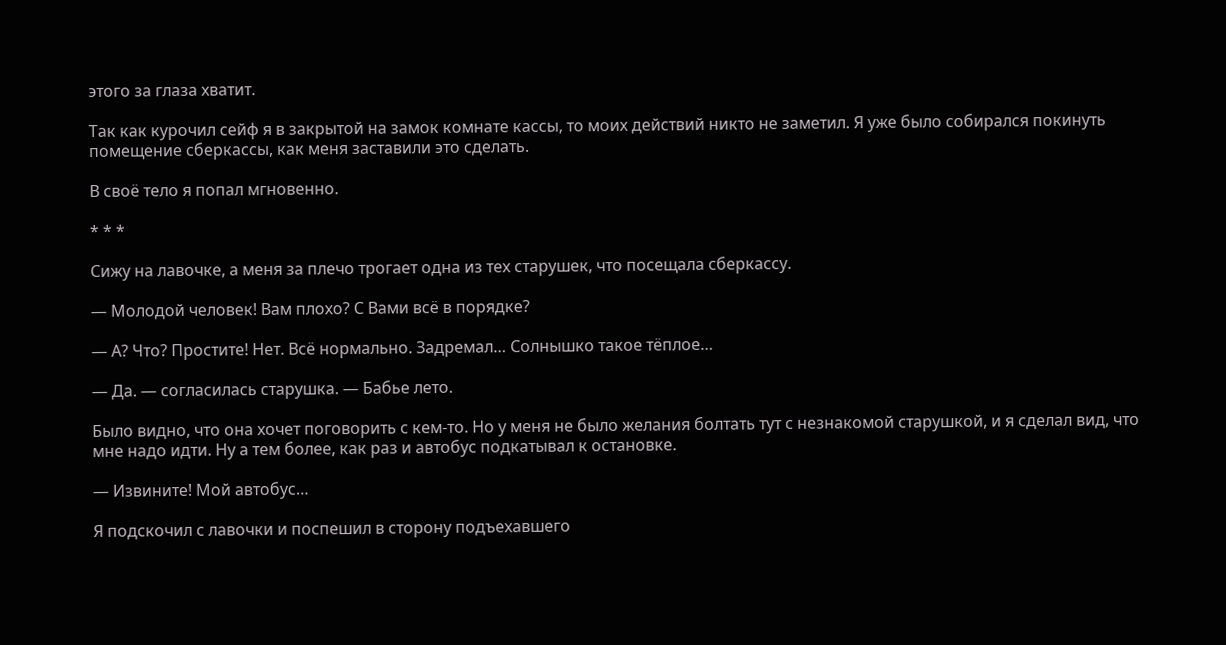этого за глаза хватит.

Так как курочил сейф я в закрытой на замок комнате кассы, то моих действий никто не заметил. Я уже было собирался покинуть помещение сберкассы, как меня заставили это сделать.

В своё тело я попал мгновенно.

* * *

Сижу на лавочке, а меня за плечо трогает одна из тех старушек, что посещала сберкассу.

— Молодой человек! Вам плохо? С Вами всё в порядке?

— А? Что? Простите! Нет. Всё нормально. Задремал… Солнышко такое тёплое…

— Да. — согласилась старушка. — Бабье лето.

Было видно, что она хочет поговорить с кем-то. Но у меня не было желания болтать тут с незнакомой старушкой, и я сделал вид, что мне надо идти. Ну а тем более, как раз и автобус подкатывал к остановке.

— Извините! Мой автобус…

Я подскочил с лавочки и поспешил в сторону подъехавшего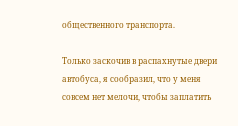общественного транспорта.

Только заскочив в распахнутые двери автобуса, я сообразил, что у меня совсем нет мелочи, чтобы заплатить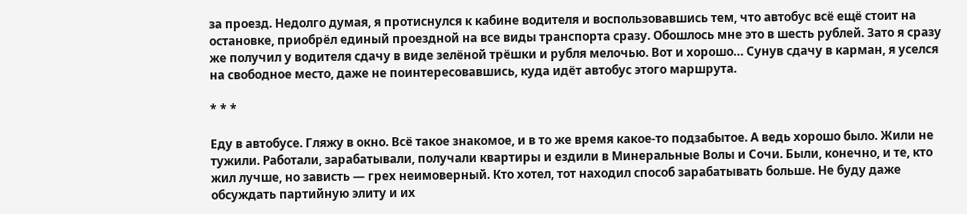за проезд. Недолго думая, я протиснулся к кабине водителя и воспользовавшись тем, что автобус всё ещё стоит на остановке, приобрёл единый проездной на все виды транспорта сразу. Обошлось мне это в шесть рублей. Зато я сразу же получил у водителя сдачу в виде зелёной трёшки и рубля мелочью. Вот и хорошо… Сунув сдачу в карман, я уселся на свободное место, даже не поинтересовавшись, куда идёт автобус этого маршрута.

* * *

Еду в автобусе. Гляжу в окно. Всё такое знакомое, и в то же время какое-то подзабытое. А ведь хорошо было. Жили не тужили. Работали, зарабатывали, получали квартиры и ездили в Минеральные Волы и Сочи. Были, конечно, и те, кто жил лучше, но зависть — грех неимоверный. Кто хотел, тот находил способ зарабатывать больше. Не буду даже обсуждать партийную элиту и их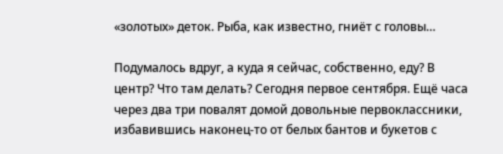«золотых» деток. Рыба, как известно, гниёт с головы…

Подумалось вдруг, а куда я сейчас, собственно, еду? В центр? Что там делать? Сегодня первое сентября. Ещё часа через два три повалят домой довольные первоклассники, избавившись наконец-то от белых бантов и букетов с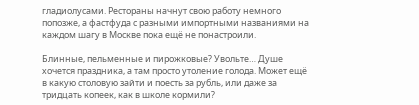гладиолусами. Рестораны начнут свою работу немного попозже, а фастфуда с разными импортными названиями на каждом шагу в Москве пока ещё не понастроили.

Блинные, пельменные и пирожковые? Увольте… Душе хочется праздника, а там просто утоление голода. Может ещё в какую столовую зайти и поесть за рубль, или даже за тридцать копеек, как в школе кормили?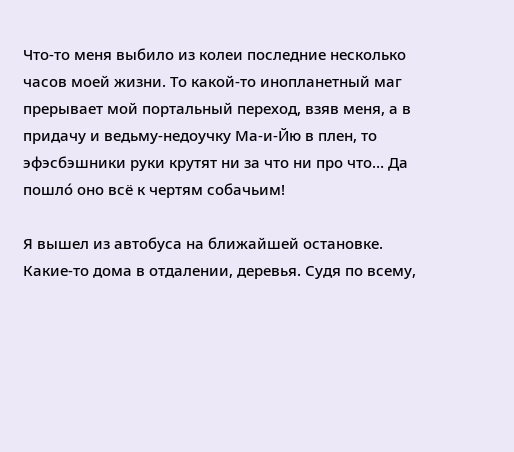Что-то меня выбило из колеи последние несколько часов моей жизни. То какой-то инопланетный маг прерывает мой портальный переход, взяв меня, а в придачу и ведьму-недоучку Ма-и-Йю в плен, то эфэсбэшники руки крутят ни за что ни про что… Да пошло́ оно всё к чертям собачьим!

Я вышел из автобуса на ближайшей остановке. Какие-то дома в отдалении, деревья. Судя по всему,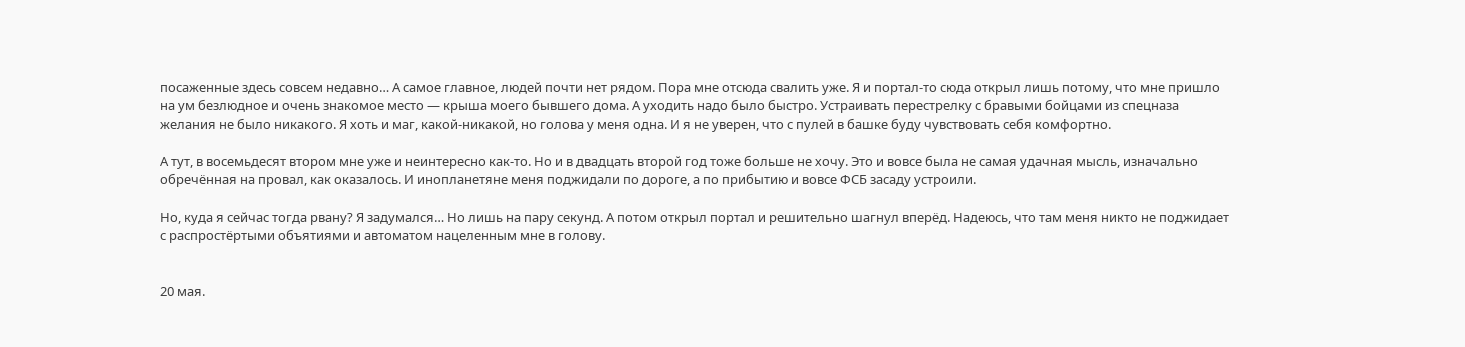посаженные здесь совсем недавно… А самое главное, людей почти нет рядом. Пора мне отсюда свалить уже. Я и портал-то сюда открыл лишь потому, что мне пришло на ум безлюдное и очень знакомое место — крыша моего бывшего дома. А уходить надо было быстро. Устраивать перестрелку с бравыми бойцами из спецназа желания не было никакого. Я хоть и маг, какой-никакой, но голова у меня одна. И я не уверен, что с пулей в башке буду чувствовать себя комфортно.

А тут, в восемьдесят втором мне уже и неинтересно как-то. Но и в двадцать второй год тоже больше не хочу. Это и вовсе была не самая удачная мысль, изначально обречённая на провал, как оказалось. И инопланетяне меня поджидали по дороге, а по прибытию и вовсе ФСБ засаду устроили.

Но, куда я сейчас тогда рвану? Я задумался… Но лишь на пару секунд. А потом открыл портал и решительно шагнул вперёд. Надеюсь, что там меня никто не поджидает с распростёртыми объятиями и автоматом нацеленным мне в голову.


20 мая.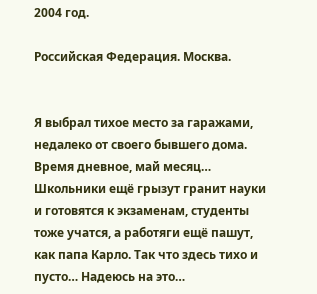2004 год.

Российская Федерация. Москва.


Я выбрал тихое место за гаражами, недалеко от своего бывшего дома. Время дневное, май месяц… Школьники ещё грызут гранит науки и готовятся к экзаменам, студенты тоже учатся, а работяги ещё пашут, как папа Карло. Так что здесь тихо и пусто… Надеюсь на это…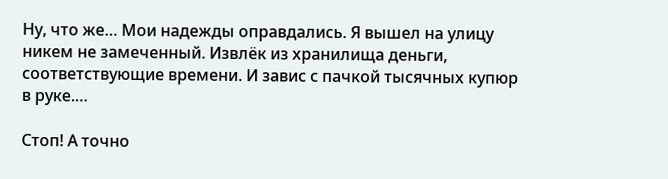Ну, что же… Мои надежды оправдались. Я вышел на улицу никем не замеченный. Извлёк из хранилища деньги, соответствующие времени. И завис с пачкой тысячных купюр в руке.…

Стоп! А точно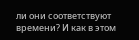ли они соответствуют времени? И как в этом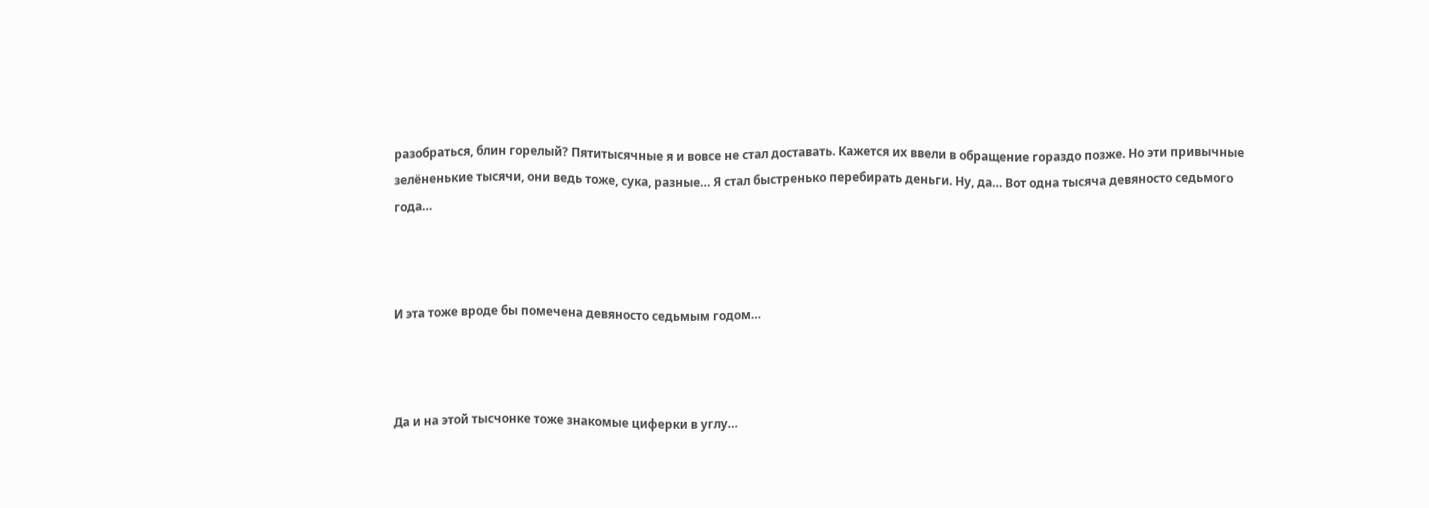разобраться, блин горелый? Пятитысячные я и вовсе не стал доставать. Кажется их ввели в обращение гораздо позже. Но эти привычные зелёненькие тысячи, они ведь тоже, сука, разные… Я стал быстренько перебирать деньги. Ну, да… Вот одна тысяча девяносто седьмого года…



И эта тоже вроде бы помечена девяносто седьмым годом…



Да и на этой тысчонке тоже знакомые циферки в углу…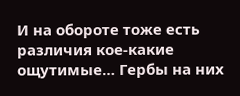И на обороте тоже есть различия кое-какие ощутимые… Гербы на них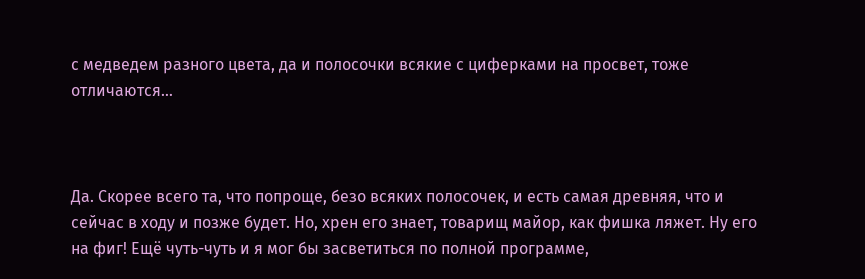с медведем разного цвета, да и полосочки всякие с циферками на просвет, тоже отличаются…



Да. Скорее всего та, что попроще, безо всяких полосочек, и есть самая древняя, что и сейчас в ходу и позже будет. Но, хрен его знает, товарищ майор, как фишка ляжет. Ну его на фиг! Ещё чуть-чуть и я мог бы засветиться по полной программе,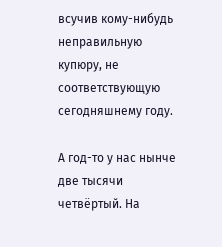всучив кому-нибудь неправильную купюру, не соответствующую сегодняшнему году.

А год-то у нас нынче две тысячи четвёртый. На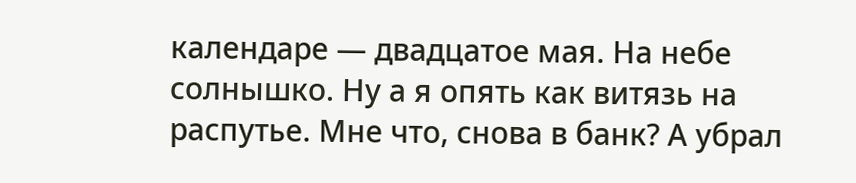календаре — двадцатое мая. На небе солнышко. Ну а я опять как витязь на распутье. Мне что, снова в банк? А убрал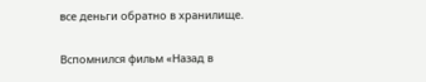все деньги обратно в хранилище.

Вспомнился фильм «Назад в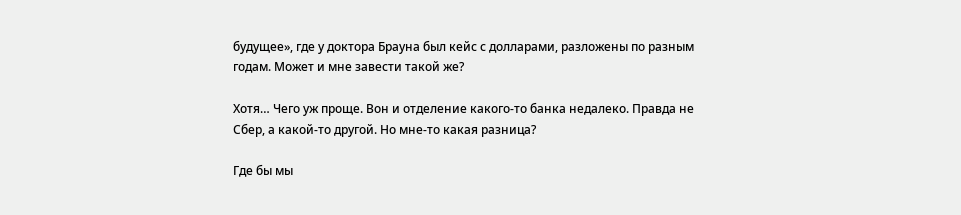будущее», где у доктора Брауна был кейс с долларами, разложены по разным годам. Может и мне завести такой же?

Хотя… Чего уж проще. Вон и отделение какого-то банка недалеко. Правда не Сбер, а какой-то другой. Но мне-то какая разница?

Где бы мы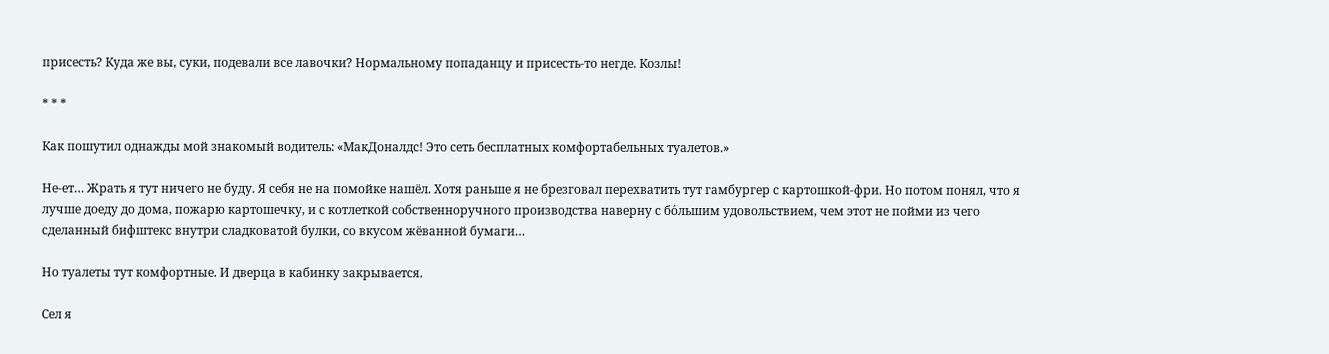присесть? Куда же вы, суки, подевали все лавочки? Нормальному попаданцу и присесть-то негде. Козлы!

* * *

Как пошутил однажды мой знакомый водитель: «МакДоналдс! Это сеть бесплатных комфортабельных туалетов.»

Не-ет… Жрать я тут ничего не буду. Я себя не на помойке нашёл. Хотя раньше я не брезговал перехватить тут гамбургер с картошкой-фри. Но потом понял, что я лучше доеду до дома, пожарю картошечку, и с котлеткой собственноручного производства наверну с бо́льшим удовольствием, чем этот не пойми из чего сделанный бифштекс внутри сладковатой булки, со вкусом жёванной бумаги…

Но туалеты тут комфортные. И дверца в кабинку закрывается.

Сел я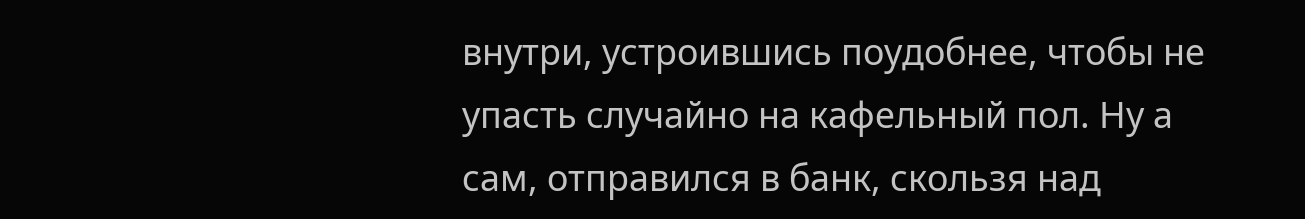внутри, устроившись поудобнее, чтобы не упасть случайно на кафельный пол. Ну а сам, отправился в банк, скользя над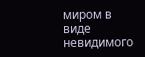миром в виде невидимого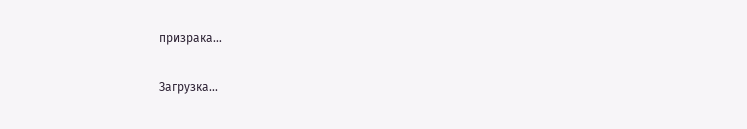призрака…

Загрузка...